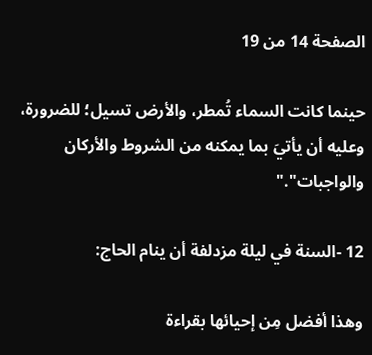الصفحة 14 من 19

حينما كانت السماء تُمطر، والأرض تسيل؛ للضرورة، وعليه أن يأتيَ بما يمكنه من الشروط والأركان والواجبات"."

12 -السنة في ليلة مزدلفة أن ينام الحاج:

وهذا أفضل مِن إحيائها بقراءة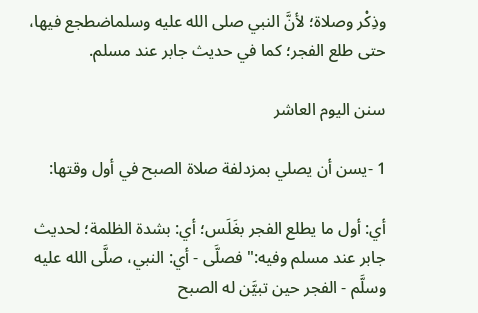وذِكْر وصلاة؛ لأنَّ النبي صلى الله عليه وسلماضطجع فيها، حتى طلع الفجر؛ كما في حديث جابر عند مسلم.

سنن اليوم العاشر

1 -يسن أن يصلي بمزدلفة صلاة الصبح في أول وقتها:

أي: أول ما يطلع الفجر بغَلَس؛ أي: بشدة الظلمة؛ لحديث جابر عند مسلم وفيه:"فصلَّى - أي: النبي، صلَّى الله عليه وسلَّم - الفجر حين تبيَّن له الصبح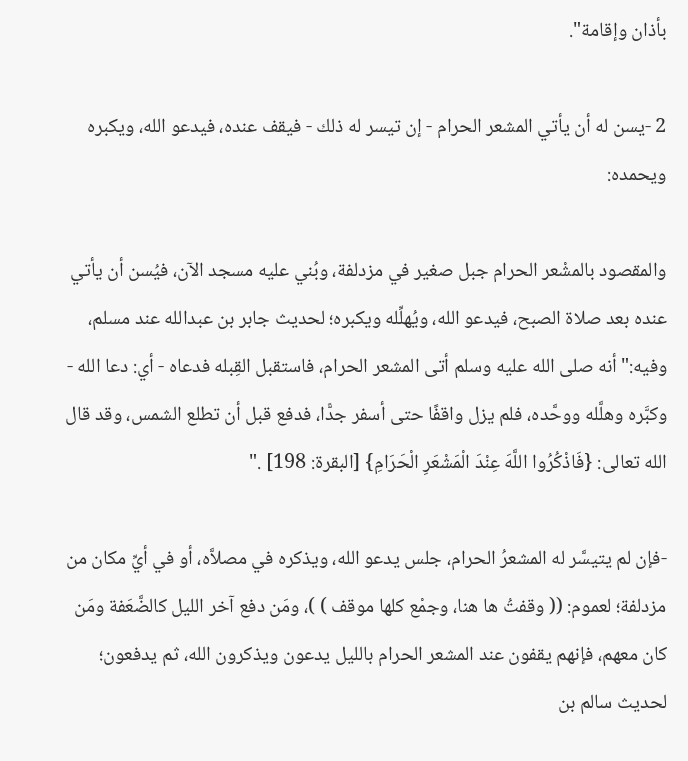بأذان وإقامة".

2 -يسن له أن يأتي المشعر الحرام - إن تيسر له ذلك - فيقف عنده، فيدعو الله، ويكبره ويحمده:

والمقصود بالمشْعر الحرام جبل صغير في مزدلفة، وبُني عليه مسجد الآن، فيُسن أن يأتي عنده بعد صلاة الصبح، فيدعو الله، ويُهلِّله ويكبره؛ لحديث جابر بن عبدالله عند مسلم، وفيه:"أنه صلى الله عليه وسلم أتى المشعر الحرام، فاستقبل القِبله فدعاه - أي: دعا الله - وكبَّره وهلَّله ووحَّده، فلم يزل واقفًا حتى أسفر جدًّا، فدفع قبل أن تطلع الشمس، وقد قال الله تعالى: {فَاذْكُرُوا اللَّهَ عِنْدَ الْمَشْعَرِ الْحَرَامِ} [البقرة: 198] ."

-فإن لم يتيسَّر له المشعرُ الحرام، جلس يدعو الله، ويذكره في مصلاَّه، أو في أيِّ مكان من مزدلفة؛ لعموم: (( وقفتُ ها هنا، وجمْع كلها موقف ) )، ومَن دفع آخر الليل كالضَّعَفة ومَن كان معهم، فإنهم يقفون عند المشعر الحرام بالليل يدعون ويذكرون الله، ثم يدفعون؛ لحديث سالم بن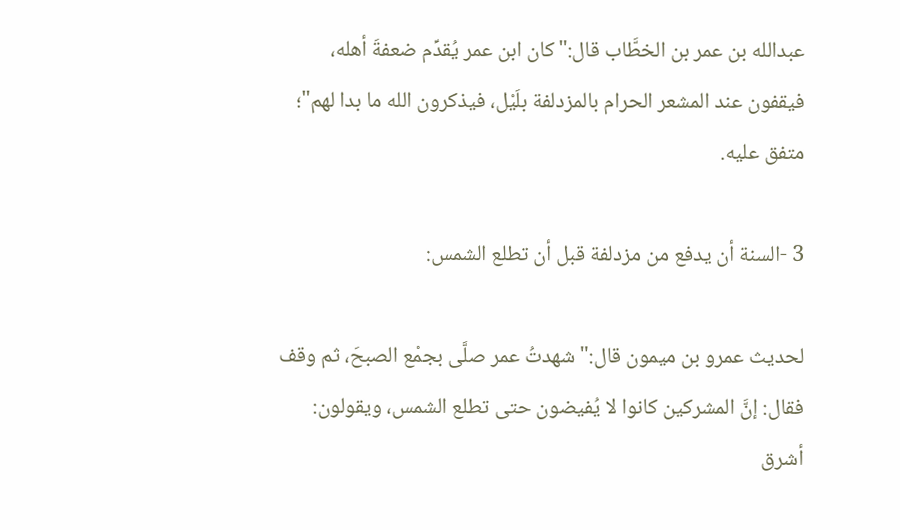عبدالله بن عمر بن الخطَّاب قال:"كان ابن عمر يُقدِّم ضعفةَ أهله، فيقفون عند المشعر الحرام بالمزدلفة بلَيْل، فيذكرون الله ما بدا لهم"؛ متفق عليه.

3 -السنة أن يدفع من مزدلفة قبل أن تطلع الشمس:

لحديث عمرو بن ميمون قال:"شهدتُ عمر صلَّى بجمْع الصبحَ، ثم وقف فقال: إنَّ المشركين كانوا لا يُفيضون حتى تطلع الشمس، ويقولون: أشرق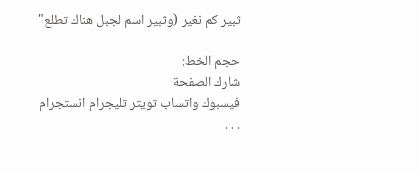ثبير كم نغير (وثبير اسم لجبل هناك تطلع"

حجم الخط:
شارك الصفحة
فيسبوك واتساب تويتر تليجرام انستجرام
. . .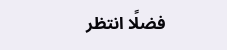فضلًا انتظر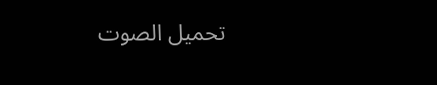تحميل الصوت